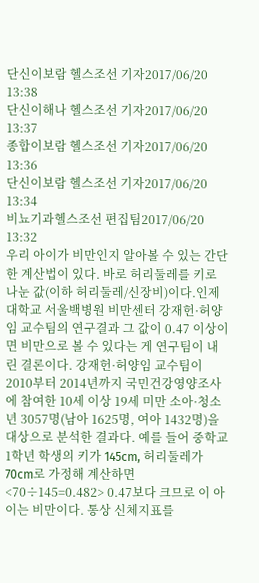단신이보람 헬스조선 기자2017/06/20 13:38
단신이해나 헬스조선 기자2017/06/20 13:37
종합이보람 헬스조선 기자2017/06/20 13:36
단신이보람 헬스조선 기자2017/06/20 13:34
비뇨기과헬스조선 편집팀2017/06/20 13:32
우리 아이가 비만인지 알아볼 수 있는 간단한 계산법이 있다. 바로 허리둘레를 키로 나눈 값(이하 허리둘레/신장비)이다.인제대학교 서울백병원 비만센터 강재헌·허양임 교수팀의 연구결과 그 값이 0.47 이상이면 비만으로 볼 수 있다는 게 연구팀이 내린 결론이다. 강재헌·허양임 교수팀이 2010부터 2014년까지 국민건강영양조사에 참여한 10세 이상 19세 미만 소아·청소년 3057명(남아 1625명, 여아 1432명)을 대상으로 분석한 결과다. 예를 들어 중학교 1학년 학생의 키가 145cm, 허리둘레가 70cm로 가정해 계산하면 <70÷145=0.482> 0.47보다 크므로 이 아이는 비만이다. 통상 신체지표를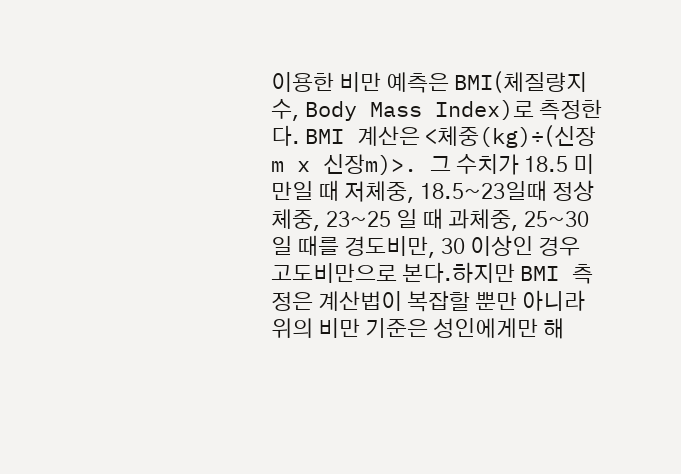이용한 비만 예측은 BMI(체질량지수, Body Mass Index)로 측정한다. BMI 계산은 <체중(kg)÷(신장m x 신장m)>. 그 수치가 18.5 미만일 때 저체중, 18.5~23일때 정상체중, 23~25 일 때 과체중, 25~30일 때를 경도비만, 30 이상인 경우 고도비만으로 본다.하지만 BMI 측정은 계산법이 복잡할 뿐만 아니라 위의 비만 기준은 성인에게만 해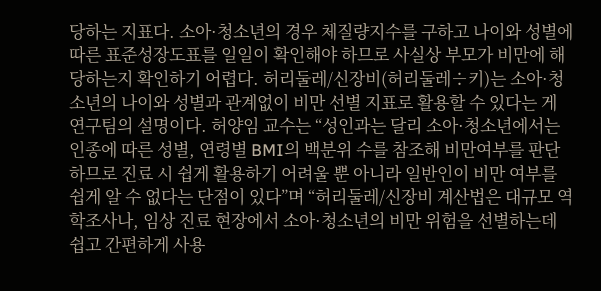당하는 지표다. 소아·청소년의 경우 체질량지수를 구하고 나이와 성별에 따른 표준성장도표를 일일이 확인해야 하므로 사실상 부모가 비만에 해당하는지 확인하기 어렵다. 허리둘레/신장비(허리둘레÷키)는 소아·청소년의 나이와 성별과 관계없이 비만 선별 지표로 활용할 수 있다는 게 연구팀의 설명이다. 허양임 교수는 “성인과는 달리 소아·청소년에서는 인종에 따른 성별, 연령별 BMI의 백분위 수를 참조해 비만여부를 판단하므로 진료 시 쉽게 활용하기 어려울 뿐 아니라 일반인이 비만 여부를 쉽게 알 수 없다는 단점이 있다”며 “허리둘레/신장비 계산법은 대규모 역학조사나, 임상 진료 현장에서 소아·청소년의 비만 위험을 선별하는데 쉽고 간편하게 사용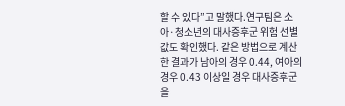할 수 있다”고 말했다.연구팀은 소아·청소년의 대사증후군 위험 선별 값도 확인했다. 같은 방법으로 계산한 결과가 남아의 경우 0.44, 여아의 경우 0.43 이상일 경우 대사증후군을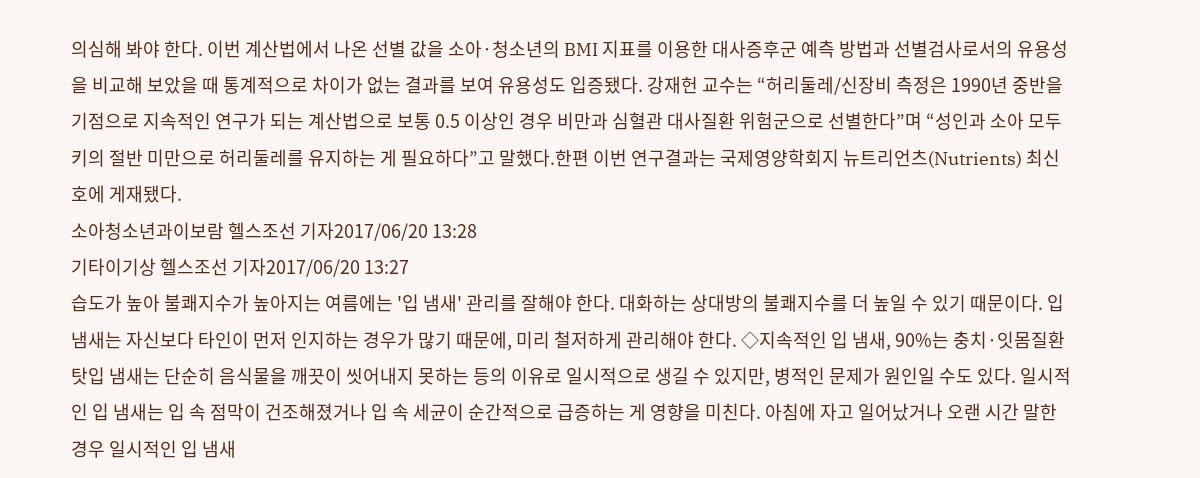의심해 봐야 한다. 이번 계산법에서 나온 선별 값을 소아·청소년의 BMI 지표를 이용한 대사증후군 예측 방법과 선별검사로서의 유용성을 비교해 보았을 때 통계적으로 차이가 없는 결과를 보여 유용성도 입증됐다. 강재헌 교수는 “허리둘레/신장비 측정은 1990년 중반을 기점으로 지속적인 연구가 되는 계산법으로 보통 0.5 이상인 경우 비만과 심혈관 대사질환 위험군으로 선별한다”며 “성인과 소아 모두 키의 절반 미만으로 허리둘레를 유지하는 게 필요하다”고 말했다.한편 이번 연구결과는 국제영양학회지 뉴트리언츠(Nutrients) 최신호에 게재됐다.
소아청소년과이보람 헬스조선 기자2017/06/20 13:28
기타이기상 헬스조선 기자2017/06/20 13:27
습도가 높아 불쾌지수가 높아지는 여름에는 '입 냄새' 관리를 잘해야 한다. 대화하는 상대방의 불쾌지수를 더 높일 수 있기 때문이다. 입 냄새는 자신보다 타인이 먼저 인지하는 경우가 많기 때문에, 미리 철저하게 관리해야 한다. ◇지속적인 입 냄새, 90%는 충치·잇몸질환 탓입 냄새는 단순히 음식물을 깨끗이 씻어내지 못하는 등의 이유로 일시적으로 생길 수 있지만, 병적인 문제가 원인일 수도 있다. 일시적인 입 냄새는 입 속 점막이 건조해졌거나 입 속 세균이 순간적으로 급증하는 게 영향을 미친다. 아침에 자고 일어났거나 오랜 시간 말한 경우 일시적인 입 냄새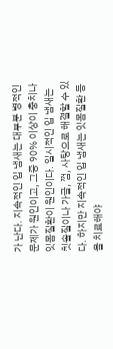가 난다. 지속적인 입 냄새는 대부분 병적인 문제가 원인이고, 그중 90% 이상이 충치나 잇몸질환이 원인이다. 일시적인 입 냄새는 칫솔질이나 가글, 껌, 사탕으로 해결할 수 있다. 하지만 지속적인 입 냄새는 잇몸질환 등을 치료해야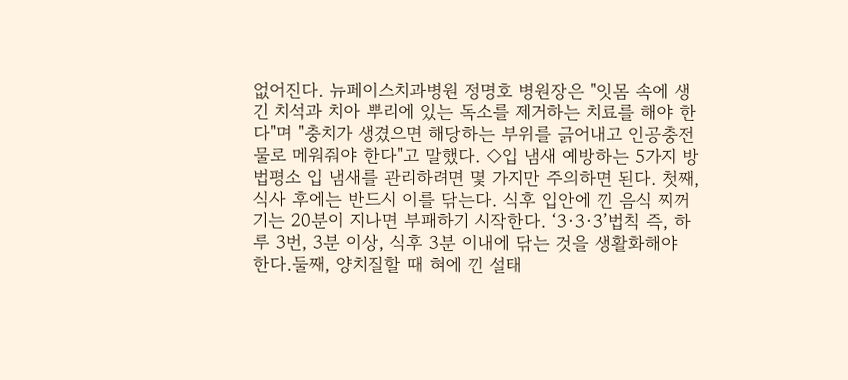없어진다. 뉴페이스치과병원 정명호 병원장은 "잇몸 속에 생긴 치석과 치아 뿌리에 있는 독소를 제거하는 치료를 해야 한다"며 "충치가 생겼으면 해당하는 부위를 긁어내고 인공충전물로 메워줘야 한다"고 말했다. ◇입 냄새 예방하는 5가지 방법평소 입 냄새를 관리하려면 몇 가지만 주의하면 된다. 첫째, 식사 후에는 반드시 이를 닦는다. 식후 입안에 낀 음식 찌꺼기는 20분이 지나면 부패하기 시작한다. ‘3·3·3’법칙 즉, 하루 3번, 3분 이상, 식후 3분 이내에 닦는 것을 생활화해야 한다.둘째, 양치질할 때 혀에 낀 설태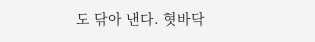도 닦아 낸다. 혓바닥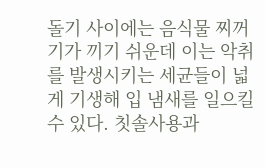돌기 사이에는 음식물 찌꺼기가 끼기 쉬운데 이는 악취를 발생시키는 세균들이 넓게 기생해 입 냄새를 일으킬 수 있다. 칫솔사용과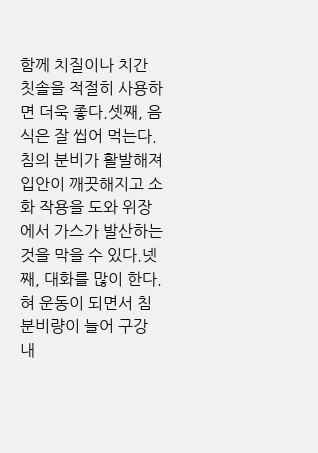함께 치질이나 치간 칫솔을 적절히 사용하면 더욱 좋다.셋째, 음식은 잘 씹어 먹는다. 침의 분비가 활발해져 입안이 깨끗해지고 소화 작용을 도와 위장에서 가스가 발산하는 것을 막을 수 있다.넷째, 대화를 많이 한다. 혀 운동이 되면서 침 분비량이 늘어 구강 내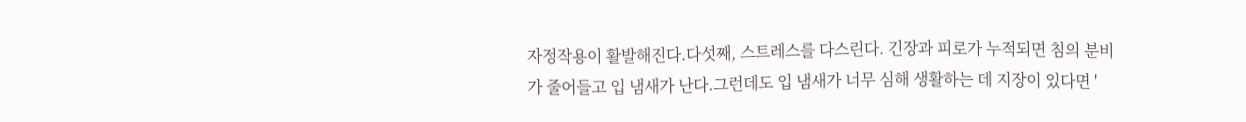자정작용이 활발해진다.다섯째, 스트레스를 다스린다. 긴장과 피로가 누적되면 침의 분비가 줄어들고 입 냄새가 난다.그런데도 입 냄새가 너무 심해 생활하는 데 지장이 있다면 '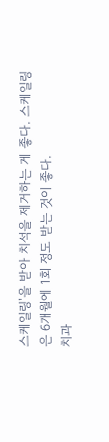스케일링'을 받아 치석을 제거하는 게 좋다. 스케일링은 6개월에 1회 정도 받는 것이 좋다.
치과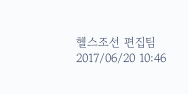헬스조선 편집팀2017/06/20 10:46